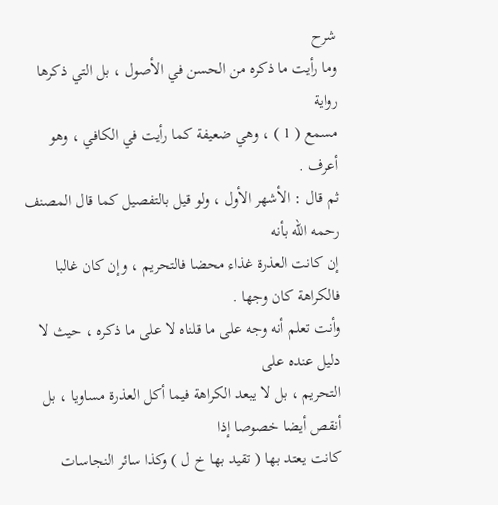شرح
وما رأيت ما ذكره من الحسن في الأصول ، بل التي ذكرها رواية
مسمع ( 1 ) ، وهي ضعيفة كما رأيت في الكافي ، وهو أعرف .
ثم قال : الأشهر الأول ، ولو قيل بالتفصيل كما قال المصنف رحمه الله بأنه
إن كانت العذرة غذاء محضا فالتحريم ، وإن كان غالبا فالكراهة كان وجها .
وأنت تعلم أنه وجه على ما قلناه لا على ما ذكره ، حيث لا دليل عنده على
التحريم ، بل لا يبعد الكراهة فيما أكل العذرة مساويا ، بل أنقص أيضا خصوصا إذا
كانت يعتد بها ( تقيد بها خ ل ) وكذا سائر النجاسات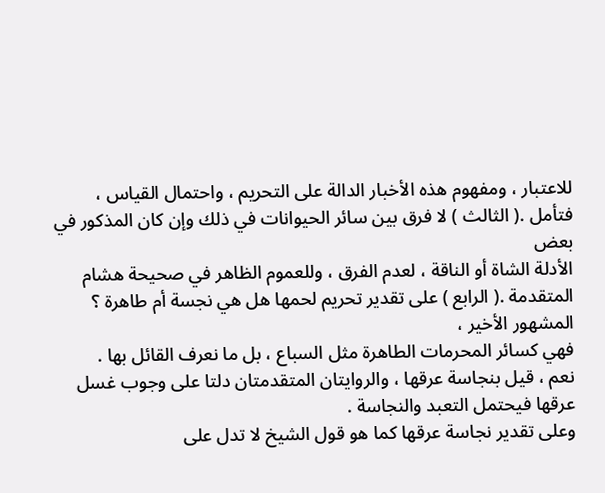للاعتبار ، ومفهوم هذه الأخبار الدالة على التحريم ، واحتمال القياس ، فتأمل .( الثالث ) لا فرق بين سائر الحيوانات في ذلك وإن كان المذكور في بعض
الأدلة الشاة أو الناقة ، لعدم الفرق ، وللعموم الظاهر في صحيحة هشام المتقدمة .( الرابع ) على تقدير تحريم لحمها هل هي نجسة أم طاهرة ؟ المشهور الأخير ،
فهي كسائر المحرمات الطاهرة مثل السباع ، بل ما نعرف القائل بها .
نعم ، قيل بنجاسة عرقها ، والروايتان المتقدمتان دلتا على وجوب غسل
عرقها فيحتمل التعبد والنجاسة .
وعلى تقدير نجاسة عرقها كما هو قول الشيخ لا تدل على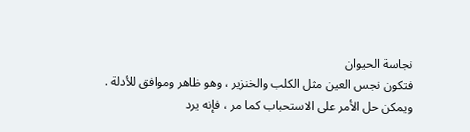نجاسة الحيوان
فتكون نجس العين مثل الكلب والخنزير ، وهو ظاهر وموافق للأدلة .
ويمكن حل الأمر على الاستحباب كما مر ، فإنه يرد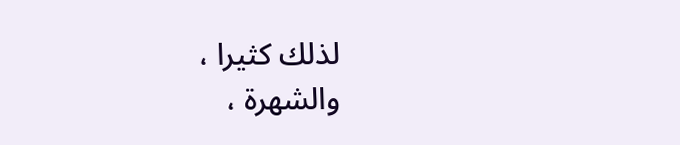لذلك كثيرا ،
والشهرة ،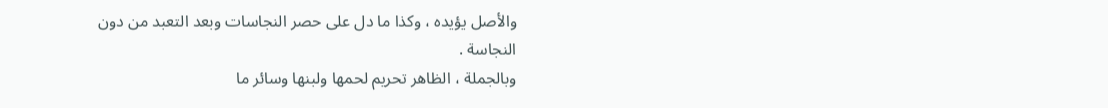والأصل يؤيده ، وكذا ما دل على حصر النجاسات وبعد التعبد من دون
النجاسة .
وبالجملة ، الظاهر تحريم لحمها ولبنها وسائر ما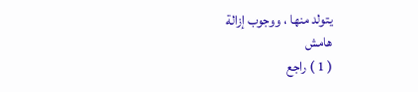يتولد منها ، ووجوب إزالة
هامش
( 1 ) راجع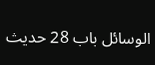الوسائل باب 28 حديث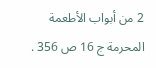2 من أبواب الأطعمة المحرمة ج 16 ص 356 .